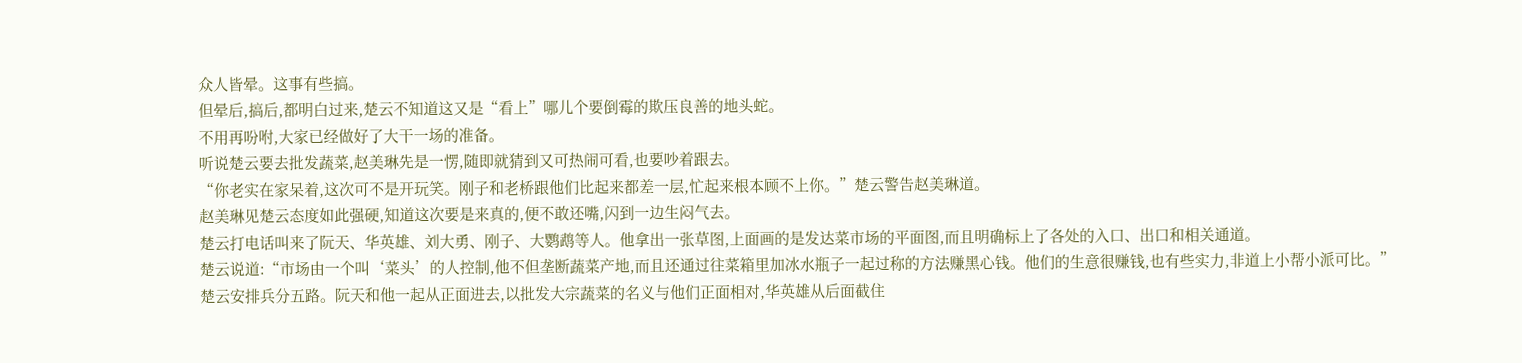众人皆晕。这事有些搞。
但晕后,搞后,都明白过来,楚云不知道这又是“看上”哪儿个要倒霉的欺压良善的地头蛇。
不用再吩咐,大家已经做好了大干一场的准备。
听说楚云要去批发蔬菜,赵美琳先是一愣,随即就猜到又可热闹可看,也要吵着跟去。
“你老实在家呆着,这次可不是开玩笑。刚子和老桥跟他们比起来都差一层,忙起来根本顾不上你。”楚云警告赵美琳道。
赵美琳见楚云态度如此强硬,知道这次要是来真的,便不敢还嘴,闪到一边生闷气去。
楚云打电话叫来了阮天、华英雄、刘大勇、刚子、大鹦鹉等人。他拿出一张草图,上面画的是发达菜市场的平面图,而且明确标上了各处的入口、出口和相关通道。
楚云说道:“市场由一个叫‘菜头’的人控制,他不但垄断蔬菜产地,而且还通过往菜箱里加冰水瓶子一起过称的方法赚黑心钱。他们的生意很赚钱,也有些实力,非道上小帮小派可比。”
楚云安排兵分五路。阮天和他一起从正面进去,以批发大宗蔬菜的名义与他们正面相对,华英雄从后面截住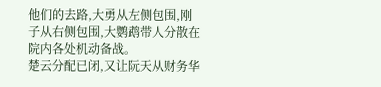他们的去路,大勇从左侧包围,刚子从右侧包围,大鹦鹉带人分散在院内各处机动备战。
楚云分配已闭,又让阮天从财务华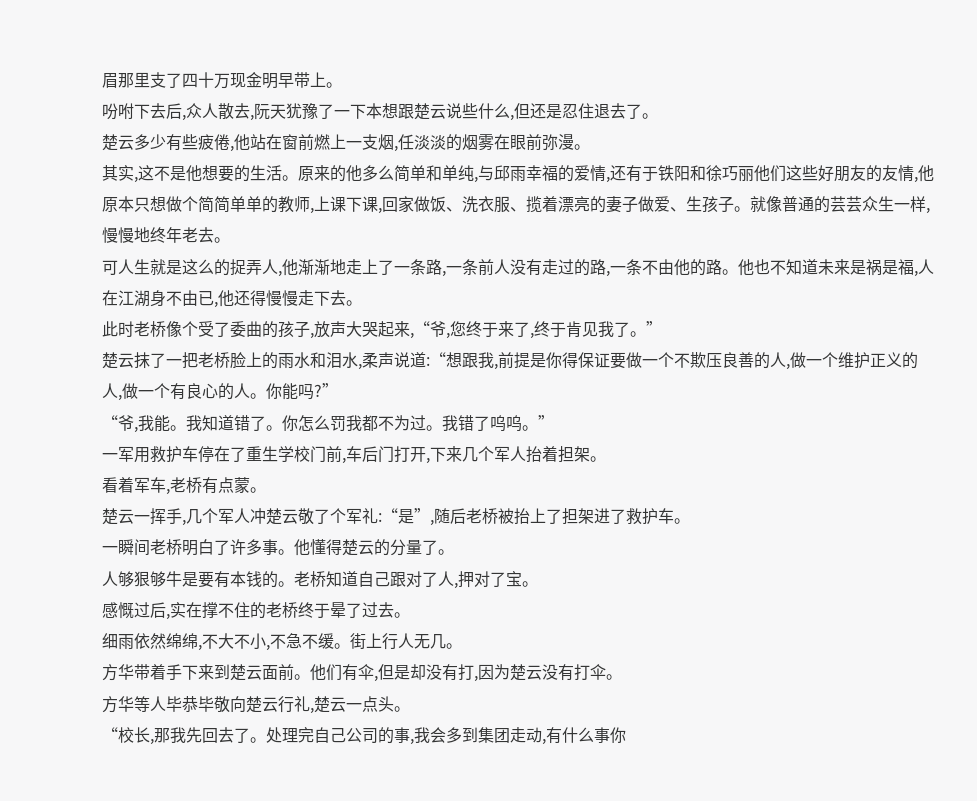眉那里支了四十万现金明早带上。
吩咐下去后,众人散去,阮天犹豫了一下本想跟楚云说些什么,但还是忍住退去了。
楚云多少有些疲倦,他站在窗前燃上一支烟,任淡淡的烟雾在眼前弥漫。
其实,这不是他想要的生活。原来的他多么简单和单纯,与邱雨幸福的爱情,还有于铁阳和徐巧丽他们这些好朋友的友情,他原本只想做个简简单单的教师,上课下课,回家做饭、洗衣服、揽着漂亮的妻子做爱、生孩子。就像普通的芸芸众生一样,慢慢地终年老去。
可人生就是这么的捉弄人,他渐渐地走上了一条路,一条前人没有走过的路,一条不由他的路。他也不知道未来是祸是福,人在江湖身不由已,他还得慢慢走下去。
此时老桥像个受了委曲的孩子,放声大哭起来,“爷,您终于来了,终于肯见我了。”
楚云抹了一把老桥脸上的雨水和泪水,柔声说道:“想跟我,前提是你得保证要做一个不欺压良善的人,做一个维护正义的人,做一个有良心的人。你能吗?”
“爷,我能。我知道错了。你怎么罚我都不为过。我错了呜呜。”
一军用救护车停在了重生学校门前,车后门打开,下来几个军人抬着担架。
看着军车,老桥有点蒙。
楚云一挥手,几个军人冲楚云敬了个军礼:“是”,随后老桥被抬上了担架进了救护车。
一瞬间老桥明白了许多事。他懂得楚云的分量了。
人够狠够牛是要有本钱的。老桥知道自己跟对了人,押对了宝。
感慨过后,实在撑不住的老桥终于晕了过去。
细雨依然绵绵,不大不小,不急不缓。街上行人无几。
方华带着手下来到楚云面前。他们有伞,但是却没有打,因为楚云没有打伞。
方华等人毕恭毕敬向楚云行礼,楚云一点头。
“校长,那我先回去了。处理完自己公司的事,我会多到集团走动,有什么事你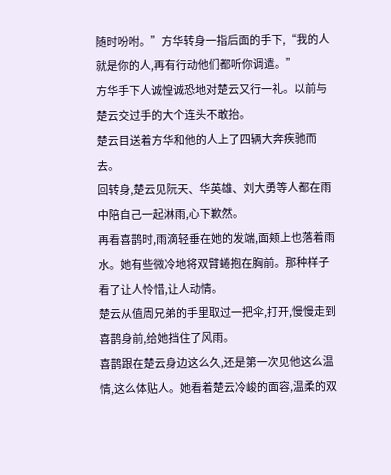随时吩咐。”方华转身一指后面的手下,“我的人就是你的人,再有行动他们都听你调遣。”
方华手下人诚惶诚恐地对楚云又行一礼。以前与楚云交过手的大个连头不敢抬。
楚云目送着方华和他的人上了四辆大奔疾驰而去。
回转身,楚云见阮天、华英雄、刘大勇等人都在雨中陪自己一起淋雨,心下歉然。
再看喜鹊时,雨滴轻垂在她的发端,面颊上也落着雨水。她有些微冷地将双臂蜷抱在胸前。那种样子看了让人怜惜,让人动情。
楚云从值周兄弟的手里取过一把伞,打开,慢慢走到喜鹊身前,给她挡住了风雨。
喜鹊跟在楚云身边这么久,还是第一次见他这么温情,这么体贴人。她看着楚云冷峻的面容,温柔的双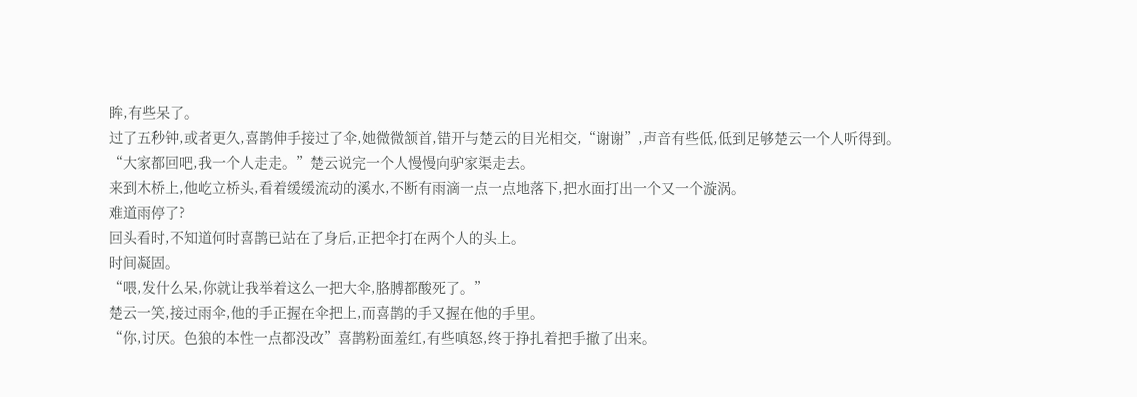眸,有些呆了。
过了五秒钟,或者更久,喜鹊伸手接过了伞,她微微颔首,错开与楚云的目光相交,“谢谢”,声音有些低,低到足够楚云一个人听得到。
“大家都回吧,我一个人走走。”楚云说完一个人慢慢向驴家渠走去。
来到木桥上,他屹立桥头,看着缓缓流动的溪水,不断有雨滴一点一点地落下,把水面打出一个又一个漩涡。
难道雨停了?
回头看时,不知道何时喜鹊已站在了身后,正把伞打在两个人的头上。
时间凝固。
“喂,发什么呆,你就让我举着这么一把大伞,胳膊都酸死了。”
楚云一笑,接过雨伞,他的手正握在伞把上,而喜鹊的手又握在他的手里。
“你,讨厌。色狼的本性一点都没改”喜鹊粉面羞红,有些嗔怒,终于挣扎着把手撤了出来。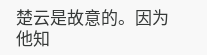楚云是故意的。因为他知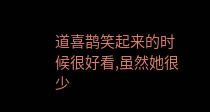道喜鹊笑起来的时候很好看,虽然她很少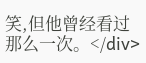笑,但他曾经看过那么一次。</div>